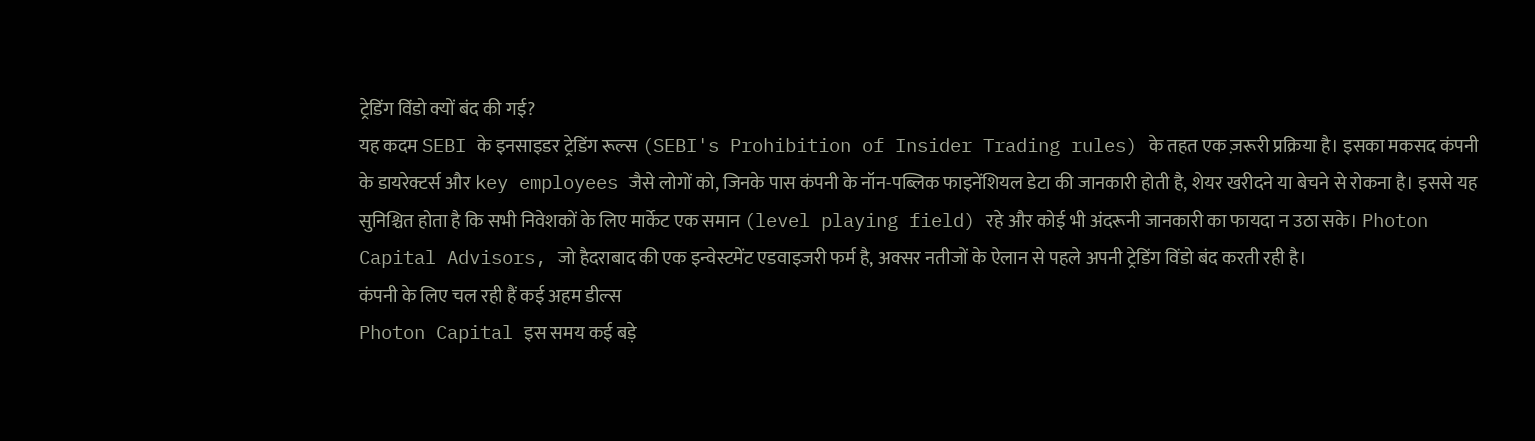ट्रेडिंग विंडो क्यों बंद की गई?
यह कदम SEBI के इनसाइडर ट्रेडिंग रूल्स (SEBI's Prohibition of Insider Trading rules) के तहत एक ज़रूरी प्रक्रिया है। इसका मकसद कंपनी के डायरेक्टर्स और key employees जैसे लोगों को, जिनके पास कंपनी के नॉन-पब्लिक फाइनेंशियल डेटा की जानकारी होती है, शेयर खरीदने या बेचने से रोकना है। इससे यह सुनिश्चित होता है कि सभी निवेशकों के लिए मार्केट एक समान (level playing field) रहे और कोई भी अंदरूनी जानकारी का फायदा न उठा सके। Photon Capital Advisors, जो हैदराबाद की एक इन्वेस्टमेंट एडवाइजरी फर्म है, अक्सर नतीजों के ऐलान से पहले अपनी ट्रेडिंग विंडो बंद करती रही है।
कंपनी के लिए चल रही हैं कई अहम डील्स
Photon Capital इस समय कई बड़े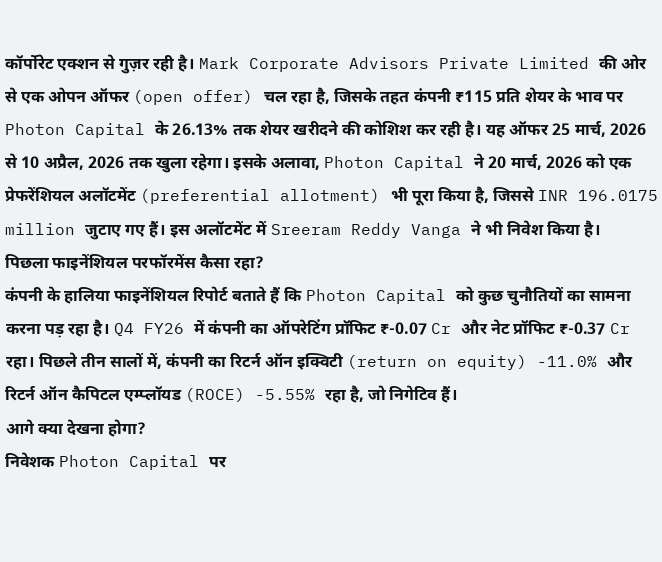कॉर्पोरेट एक्शन से गुज़र रही है। Mark Corporate Advisors Private Limited की ओर से एक ओपन ऑफर (open offer) चल रहा है, जिसके तहत कंपनी ₹115 प्रति शेयर के भाव पर Photon Capital के 26.13% तक शेयर खरीदने की कोशिश कर रही है। यह ऑफर 25 मार्च, 2026 से 10 अप्रैल, 2026 तक खुला रहेगा। इसके अलावा, Photon Capital ने 20 मार्च, 2026 को एक प्रेफरेंशियल अलॉटमेंट (preferential allotment) भी पूरा किया है, जिससे INR 196.0175 million जुटाए गए हैं। इस अलॉटमेंट में Sreeram Reddy Vanga ने भी निवेश किया है।
पिछला फाइनेंशियल परफॉरमेंस कैसा रहा?
कंपनी के हालिया फाइनेंशियल रिपोर्ट बताते हैं कि Photon Capital को कुछ चुनौतियों का सामना करना पड़ रहा है। Q4 FY26 में कंपनी का ऑपरेटिंग प्रॉफिट ₹-0.07 Cr और नेट प्रॉफिट ₹-0.37 Cr रहा। पिछले तीन सालों में, कंपनी का रिटर्न ऑन इक्विटी (return on equity) -11.0% और रिटर्न ऑन कैपिटल एम्प्लॉयड (ROCE) -5.55% रहा है, जो निगेटिव हैं।
आगे क्या देखना होगा?
निवेशक Photon Capital पर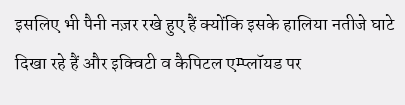इसलिए भी पैनी नज़र रखे हुए हैं क्योंकि इसके हालिया नतीजे घाटे दिखा रहे हैं और इक्विटी व कैपिटल एम्प्लॉयड पर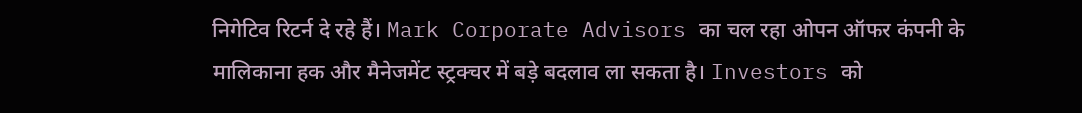निगेटिव रिटर्न दे रहे हैं। Mark Corporate Advisors का चल रहा ओपन ऑफर कंपनी के मालिकाना हक और मैनेजमेंट स्ट्रक्चर में बड़े बदलाव ला सकता है। Investors को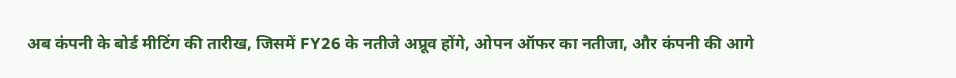अब कंपनी के बोर्ड मीटिंग की तारीख, जिसमें FY26 के नतीजे अप्रूव होंगे, ओपन ऑफर का नतीजा, और कंपनी की आगे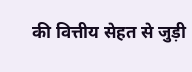की वित्तीय सेहत से जुड़ी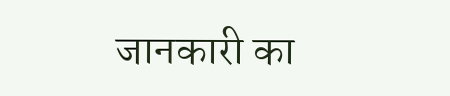जानकारी का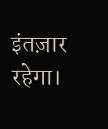इंतज़ार रहेगा।